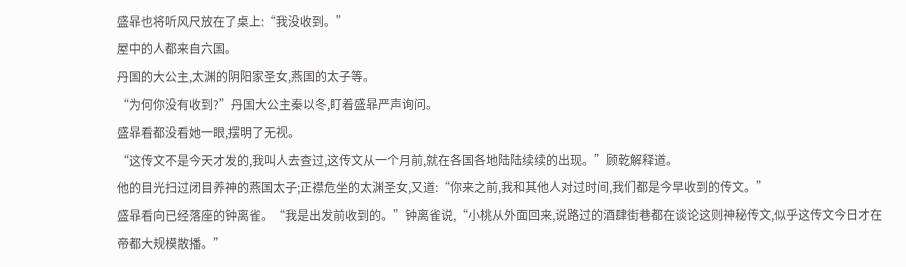盛暃也将听风尺放在了桌上:“我没收到。”
屋中的人都来自六国。
丹国的大公主,太渊的阴阳家圣女,燕国的太子等。
“为何你没有收到?”丹国大公主秦以冬,盯着盛暃严声询问。
盛暃看都没看她一眼,摆明了无视。
“这传文不是今天才发的,我叫人去查过,这传文从一个月前,就在各国各地陆陆续续的出现。”顾乾解释道。
他的目光扫过闭目养神的燕国太子;正襟危坐的太渊圣女,又道:“你来之前,我和其他人对过时间,我们都是今早收到的传文。”
盛暃看向已经落座的钟离雀。“我是出发前收到的。”钟离雀说,“小桃从外面回来,说路过的酒肆街巷都在谈论这则神秘传文,似乎这传文今日才在帝都大规模散播。”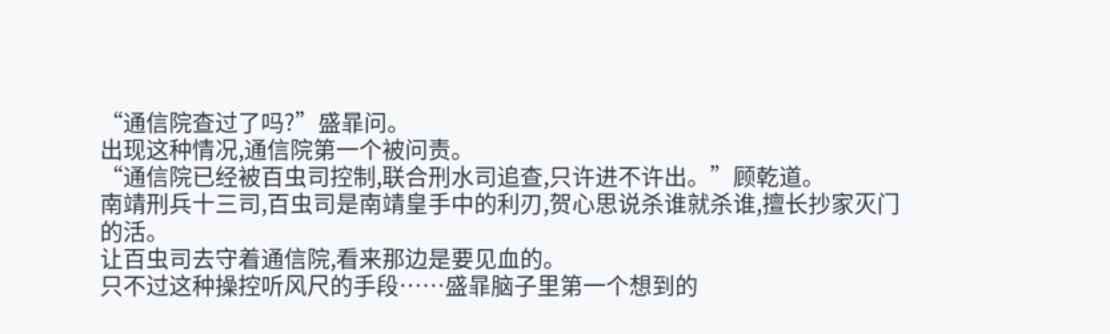“通信院查过了吗?”盛暃问。
出现这种情况,通信院第一个被问责。
“通信院已经被百虫司控制,联合刑水司追查,只许进不许出。”顾乾道。
南靖刑兵十三司,百虫司是南靖皇手中的利刃,贺心思说杀谁就杀谁,擅长抄家灭门的活。
让百虫司去守着通信院,看来那边是要见血的。
只不过这种操控听风尺的手段……盛暃脑子里第一个想到的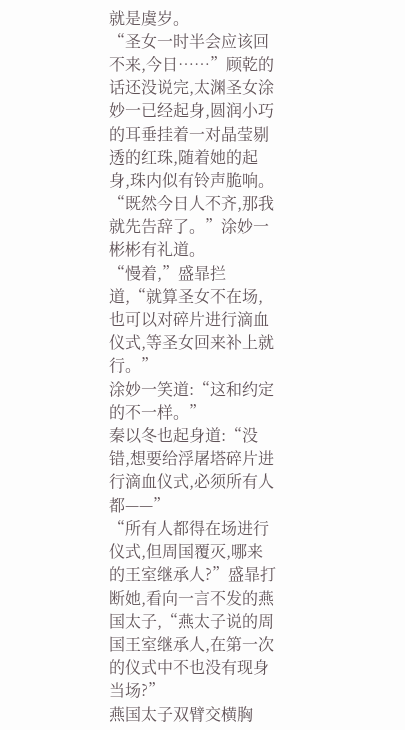就是虞岁。
“圣女一时半会应该回不来,今日……”顾乾的话还没说完,太渊圣女涂妙一已经起身,圆润小巧的耳垂挂着一对晶莹剔透的红珠,随着她的起身,珠内似有铃声脆响。
“既然今日人不齐,那我就先告辞了。”涂妙一彬彬有礼道。
“慢着,”盛暃拦道,“就算圣女不在场,也可以对碎片进行滴血仪式,等圣女回来补上就行。”
涂妙一笑道:“这和约定的不一样。”
秦以冬也起身道:“没错,想要给浮屠塔碎片进行滴血仪式,必须所有人都——”
“所有人都得在场进行仪式,但周国覆灭,哪来的王室继承人?”盛暃打断她,看向一言不发的燕国太子,“燕太子说的周国王室继承人,在第一次的仪式中不也没有现身当场?”
燕国太子双臂交横胸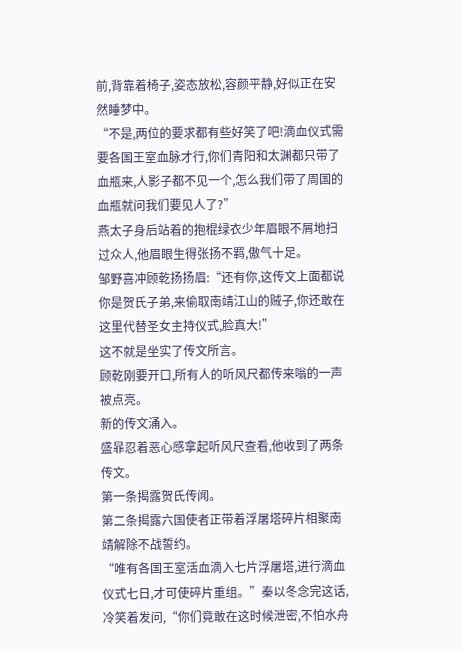前,背靠着椅子,姿态放松,容颜平静,好似正在安然睡梦中。
“不是,两位的要求都有些好笑了吧!滴血仪式需要各国王室血脉才行,你们青阳和太渊都只带了血瓶来,人影子都不见一个,怎么我们带了周国的血瓶就问我们要见人了?”
燕太子身后站着的抱棍绿衣少年眉眼不屑地扫过众人,他眉眼生得张扬不羁,傲气十足。
邹野喜冲顾乾扬扬眉:“还有你,这传文上面都说你是贺氏子弟,来偷取南靖江山的贼子,你还敢在这里代替圣女主持仪式,脸真大!”
这不就是坐实了传文所言。
顾乾刚要开口,所有人的听风尺都传来嗡的一声被点亮。
新的传文涌入。
盛暃忍着恶心感拿起听风尺查看,他收到了两条传文。
第一条揭露贺氏传闻。
第二条揭露六国使者正带着浮屠塔碎片相聚南靖解除不战誓约。
“唯有各国王室活血滴入七片浮屠塔,进行滴血仪式七日,才可使碎片重组。”秦以冬念完这话,冷笑着发问,“你们竟敢在这时候泄密,不怕水舟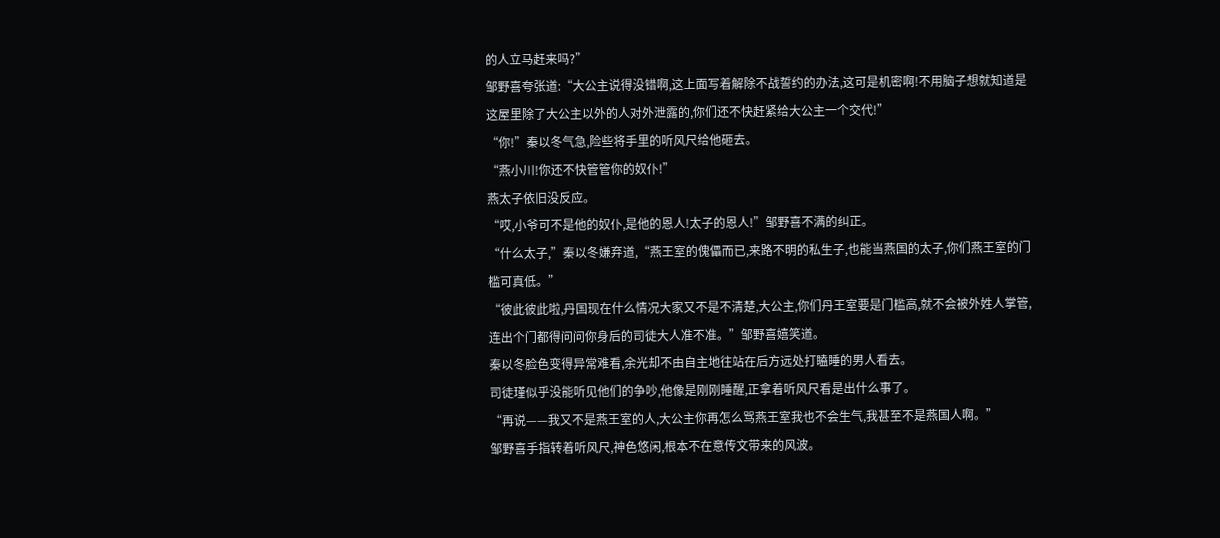的人立马赶来吗?”
邹野喜夸张道:“大公主说得没错啊,这上面写着解除不战誓约的办法,这可是机密啊!不用脑子想就知道是这屋里除了大公主以外的人对外泄露的,你们还不快赶紧给大公主一个交代!”
“你!”秦以冬气急,险些将手里的听风尺给他砸去。
“燕小川!你还不快管管你的奴仆!”
燕太子依旧没反应。
“哎,小爷可不是他的奴仆,是他的恩人!太子的恩人!”邹野喜不满的纠正。
“什么太子,”秦以冬嫌弃道,“燕王室的傀儡而已,来路不明的私生子,也能当燕国的太子,你们燕王室的门槛可真低。”
“彼此彼此啦,丹国现在什么情况大家又不是不清楚,大公主,你们丹王室要是门槛高,就不会被外姓人掌管,连出个门都得问问你身后的司徒大人准不准。”邹野喜嬉笑道。
秦以冬脸色变得异常难看,余光却不由自主地往站在后方远处打瞌睡的男人看去。
司徒瑾似乎没能听见他们的争吵,他像是刚刚睡醒,正拿着听风尺看是出什么事了。
“再说——我又不是燕王室的人,大公主你再怎么骂燕王室我也不会生气,我甚至不是燕国人啊。”
邹野喜手指转着听风尺,神色悠闲,根本不在意传文带来的风波。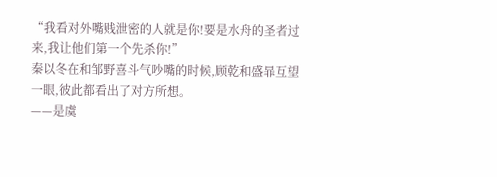“我看对外嘴贱泄密的人就是你!要是水舟的圣者过来,我让他们第一个先杀你!”
秦以冬在和邹野喜斗气吵嘴的时候,顾乾和盛暃互望一眼,彼此都看出了对方所想。
——是虞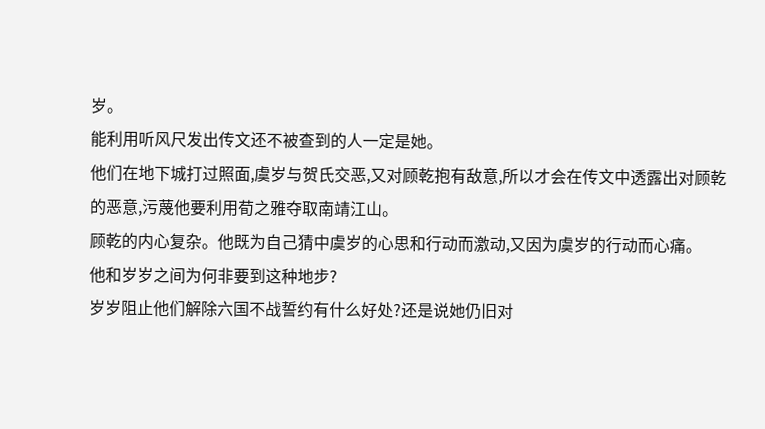岁。
能利用听风尺发出传文还不被查到的人一定是她。
他们在地下城打过照面,虞岁与贺氏交恶,又对顾乾抱有敌意,所以才会在传文中透露出对顾乾的恶意,污蔑他要利用荀之雅夺取南靖江山。
顾乾的内心复杂。他既为自己猜中虞岁的心思和行动而激动,又因为虞岁的行动而心痛。
他和岁岁之间为何非要到这种地步?
岁岁阻止他们解除六国不战誓约有什么好处?还是说她仍旧对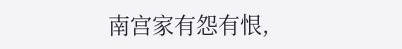南宫家有怨有恨,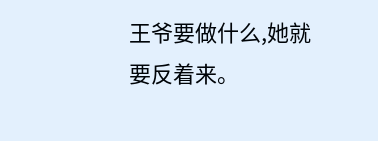王爷要做什么,她就要反着来。